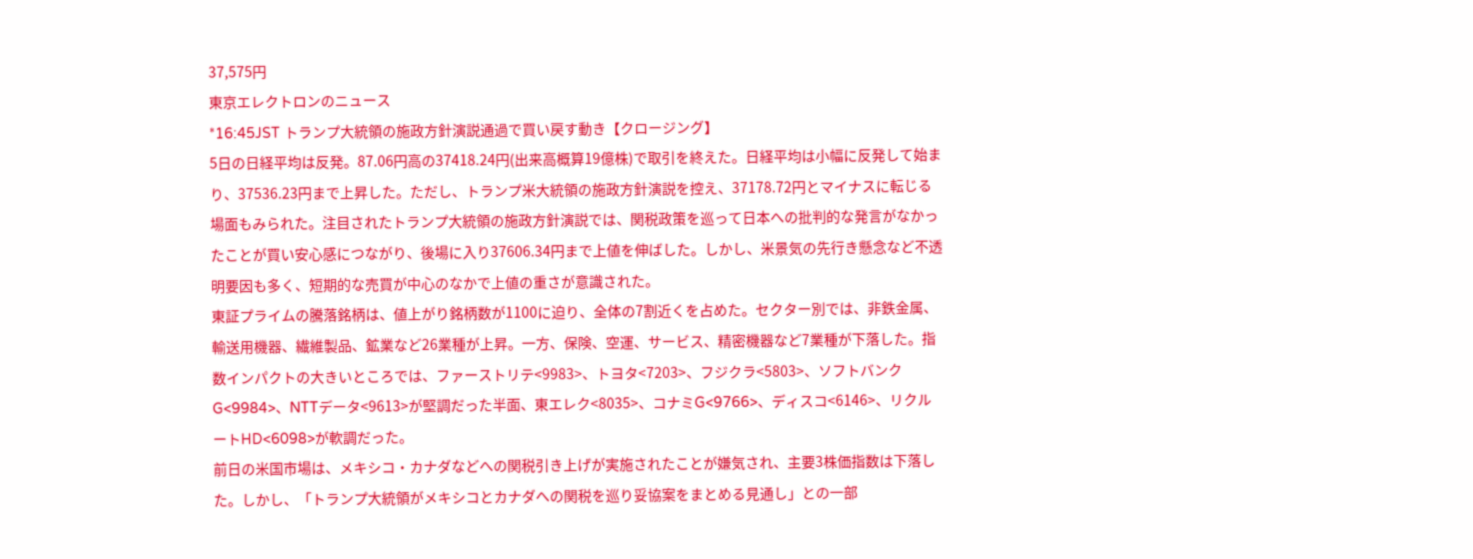37,575円
東京エレクトロンのニュース
*16:45JST トランプ大統領の施政方針演説通過で買い戻す動き【クロージング】
5日の日経平均は反発。87.06円高の37418.24円(出来高概算19億株)で取引を終えた。日経平均は小幅に反発して始まり、37536.23円まで上昇した。ただし、トランプ米大統領の施政方針演説を控え、37178.72円とマイナスに転じる場面もみられた。注目されたトランプ大統領の施政方針演説では、関税政策を巡って日本への批判的な発言がなかったことが買い安心感につながり、後場に入り37606.34円まで上値を伸ばした。しかし、米景気の先行き懸念など不透明要因も多く、短期的な売買が中心のなかで上値の重さが意識された。
東証プライムの騰落銘柄は、値上がり銘柄数が1100に迫り、全体の7割近くを占めた。セクター別では、非鉄金属、輸送用機器、繊維製品、鉱業など26業種が上昇。一方、保険、空運、サービス、精密機器など7業種が下落した。指数インパクトの大きいところでは、ファーストリテ<9983>、トヨタ<7203>、フジクラ<5803>、ソフトバンクG<9984>、NTTデータ<9613>が堅調だった半面、東エレク<8035>、コナミG<9766>、ディスコ<6146>、リクルートHD<6098>が軟調だった。
前日の米国市場は、メキシコ・カナダなどへの関税引き上げが実施されたことが嫌気され、主要3株価指数は下落した。しかし、「トランプ大統領がメキシコとカナダへの関税を巡り妥協案をまとめる見通し」との一部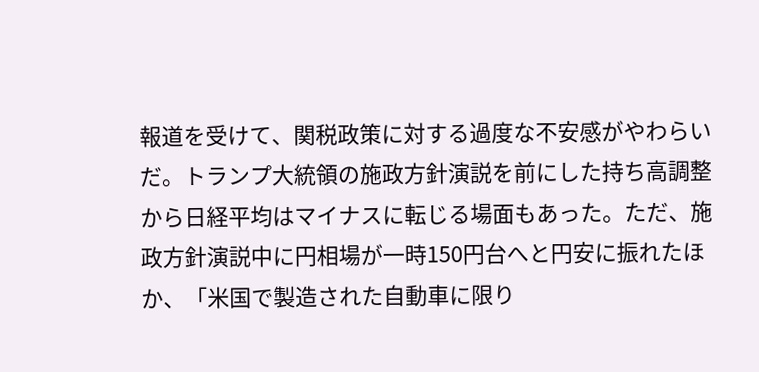報道を受けて、関税政策に対する過度な不安感がやわらいだ。トランプ大統領の施政方針演説を前にした持ち高調整から日経平均はマイナスに転じる場面もあった。ただ、施政方針演説中に円相場が一時150円台へと円安に振れたほか、「米国で製造された自動車に限り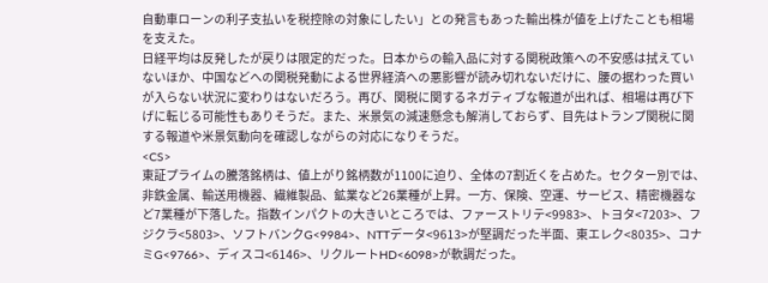自動車ローンの利子支払いを税控除の対象にしたい」との発言もあった輸出株が値を上げたことも相場を支えた。
日経平均は反発したが戻りは限定的だった。日本からの輸入品に対する関税政策への不安感は拭えていないほか、中国などへの関税発動による世界経済への悪影響が読み切れないだけに、腰の据わった買いが入らない状況に変わりはないだろう。再び、関税に関するネガティブな報道が出れば、相場は再び下げに転じる可能性もありそうだ。また、米景気の減速懸念も解消しておらず、目先はトランプ関税に関する報道や米景気動向を確認しながらの対応になりそうだ。
<CS>
東証プライムの騰落銘柄は、値上がり銘柄数が1100に迫り、全体の7割近くを占めた。セクター別では、非鉄金属、輸送用機器、繊維製品、鉱業など26業種が上昇。一方、保険、空運、サービス、精密機器など7業種が下落した。指数インパクトの大きいところでは、ファーストリテ<9983>、トヨタ<7203>、フジクラ<5803>、ソフトバンクG<9984>、NTTデータ<9613>が堅調だった半面、東エレク<8035>、コナミG<9766>、ディスコ<6146>、リクルートHD<6098>が軟調だった。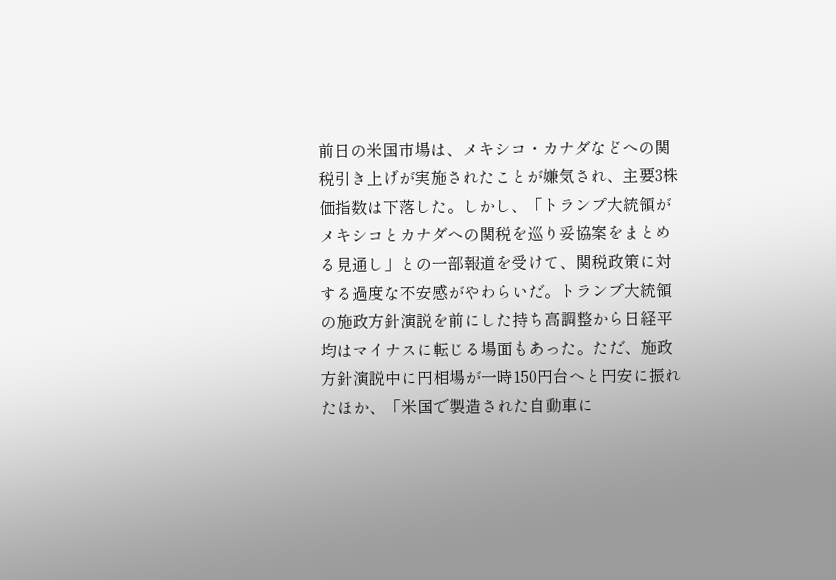前日の米国市場は、メキシコ・カナダなどへの関税引き上げが実施されたことが嫌気され、主要3株価指数は下落した。しかし、「トランプ大統領がメキシコとカナダへの関税を巡り妥協案をまとめる見通し」との一部報道を受けて、関税政策に対する過度な不安感がやわらいだ。トランプ大統領の施政方針演説を前にした持ち高調整から日経平均はマイナスに転じる場面もあった。ただ、施政方針演説中に円相場が一時150円台へと円安に振れたほか、「米国で製造された自動車に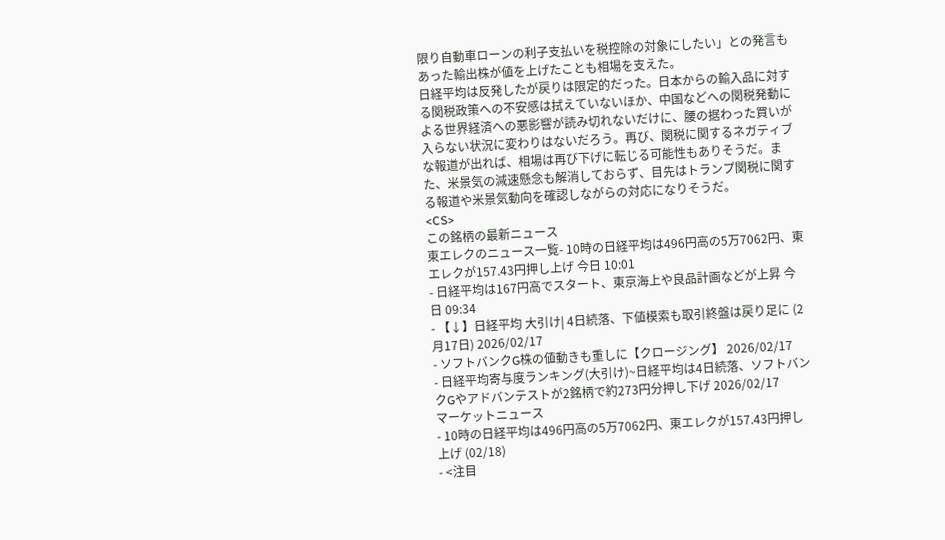限り自動車ローンの利子支払いを税控除の対象にしたい」との発言もあった輸出株が値を上げたことも相場を支えた。
日経平均は反発したが戻りは限定的だった。日本からの輸入品に対する関税政策への不安感は拭えていないほか、中国などへの関税発動による世界経済への悪影響が読み切れないだけに、腰の据わった買いが入らない状況に変わりはないだろう。再び、関税に関するネガティブな報道が出れば、相場は再び下げに転じる可能性もありそうだ。また、米景気の減速懸念も解消しておらず、目先はトランプ関税に関する報道や米景気動向を確認しながらの対応になりそうだ。
<CS>
この銘柄の最新ニュース
東エレクのニュース一覧- 10時の日経平均は496円高の5万7062円、東エレクが157.43円押し上げ 今日 10:01
- 日経平均は167円高でスタート、東京海上や良品計画などが上昇 今日 09:34
- 【↓】日経平均 大引け| 4日続落、下値模索も取引終盤は戻り足に (2月17日) 2026/02/17
- ソフトバンクG株の値動きも重しに【クロージング】 2026/02/17
- 日経平均寄与度ランキング(大引け)~日経平均は4日続落、ソフトバンクGやアドバンテストが2銘柄で約273円分押し下げ 2026/02/17
マーケットニュース
- 10時の日経平均は496円高の5万7062円、東エレクが157.43円押し上げ (02/18)
- <注目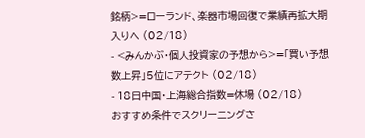銘柄>=ローランド、楽器市場回復で業績再拡大期入りへ (02/18)
- <みんかぶ・個人投資家の予想から>=「買い予想数上昇」5位にアテクト (02/18)
- 18日中国・上海総合指数=休場 (02/18)
おすすめ条件でスクリーニングさ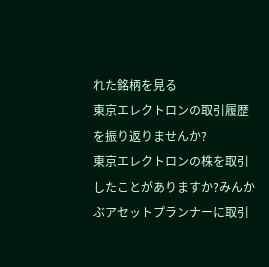れた銘柄を見る
東京エレクトロンの取引履歴を振り返りませんか?
東京エレクトロンの株を取引したことがありますか?みんかぶアセットプランナーに取引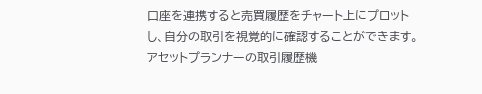口座を連携すると売買履歴をチャート上にプロットし、自分の取引を視覚的に確認することができます。
アセットプランナーの取引履歴機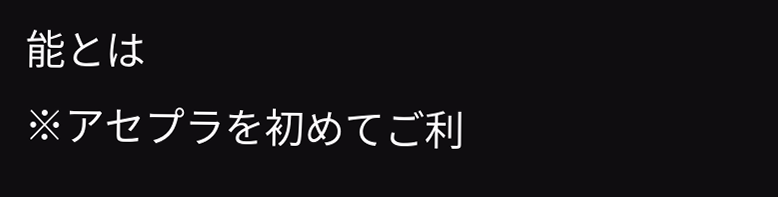能とは
※アセプラを初めてご利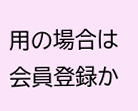用の場合は会員登録か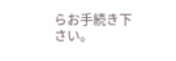らお手続き下さい。